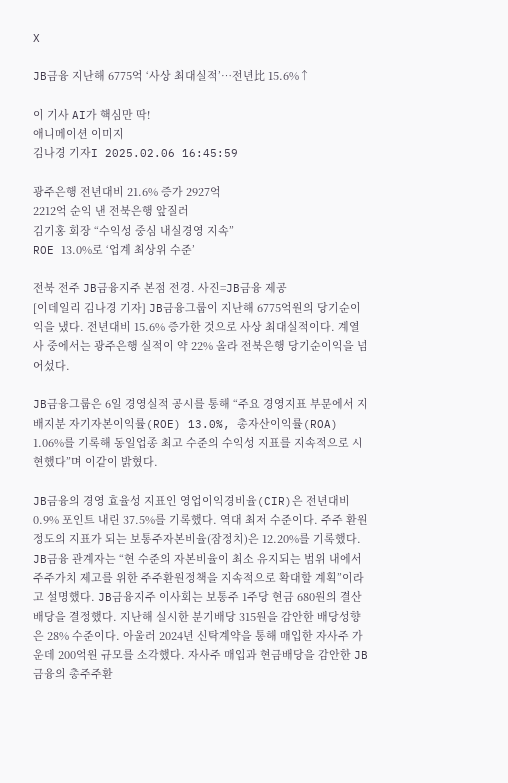X

JB금융 지난해 6775억 ‘사상 최대실적’…전년比 15.6%↑

이 기사 AI가 핵심만 딱!
애니메이션 이미지
김나경 기자I 2025.02.06 16:45:59

광주은행 전년대비 21.6% 증가 2927억
2212억 순익 낸 전북은행 앞질러
김기홍 회장 “수익성 중심 내실경영 지속”
ROE 13.0%로 ‘업계 최상위 수준’

전북 전주 JB금융지주 본점 전경. 사진=JB금융 제공
[이데일리 김나경 기자] JB금융그룹이 지난해 6775억원의 당기순이익을 냈다. 전년대비 15.6% 증가한 것으로 사상 최대실적이다. 계열사 중에서는 광주은행 실적이 약 22% 올라 전북은행 당기순이익을 넘어섰다.

JB금융그룹은 6일 경영실적 공시를 통해 “주요 경영지표 부문에서 지배지분 자기자본이익률(ROE) 13.0%, 총자산이익률(ROA) 1.06%를 기록해 동일업종 최고 수준의 수익성 지표를 지속적으로 시현했다”며 이같이 밝혔다.

JB금융의 경영 효율성 지표인 영업이익경비율(CIR)은 전년대비 0.9% 포인트 내린 37.5%를 기록했다. 역대 최저 수준이다. 주주 환원 정도의 지표가 되는 보통주자본비율(잠정치)은 12.20%를 기록했다. JB금융 관계자는 “현 수준의 자본비율이 최소 유지되는 범위 내에서 주주가치 제고를 위한 주주환원정책을 지속적으로 확대할 계획”이라고 설명했다. JB금융지주 이사회는 보통주 1주당 현금 680원의 결산배당을 결정했다. 지난해 실시한 분기배당 315원을 감안한 배당성향은 28% 수준이다. 아울러 2024년 신탁계약을 통해 매입한 자사주 가운데 200억원 규모를 소각했다. 자사주 매입과 현금배당을 감안한 JB금융의 총주주환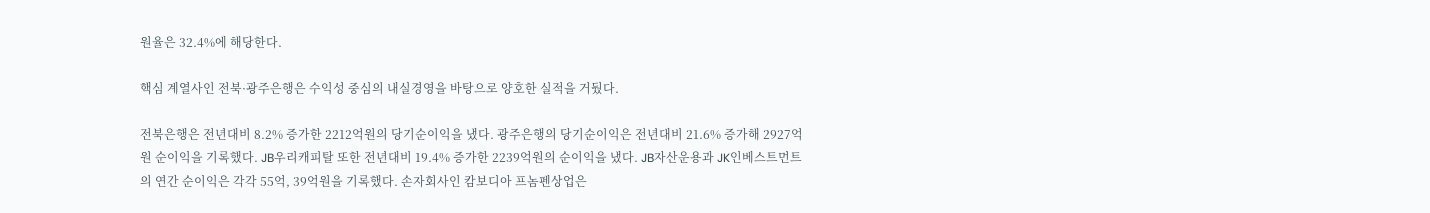원율은 32.4%에 해당한다.

핵심 계열사인 전북·광주은행은 수익성 중심의 내실경영을 바탕으로 양호한 실적을 거뒀다.

전북은행은 전년대비 8.2% 증가한 2212억원의 당기순이익을 냈다. 광주은행의 당기순이익은 전년대비 21.6% 증가해 2927억원 순이익을 기록했다. JB우리캐피탈 또한 전년대비 19.4% 증가한 2239억원의 순이익을 냈다. JB자산운용과 JK인베스트먼트의 연간 순이익은 각각 55억, 39억원을 기록했다. 손자회사인 캄보디아 프놈펜상업은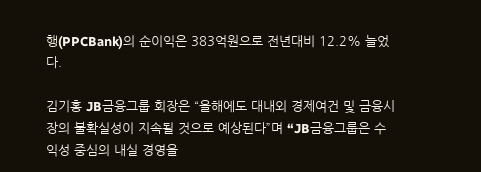행(PPCBank)의 순이익은 383억원으로 전년대비 12.2% 늘었다.

김기홍 JB금융그룹 회장은 “올해에도 대내외 경제여건 및 금융시장의 불확실성이 지속될 것으로 예상된다”며 “JB금융그룹은 수익성 중심의 내실 경영을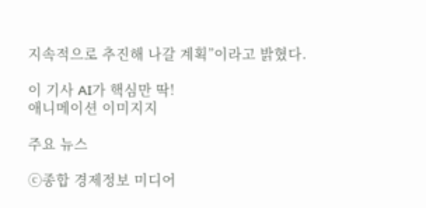지속적으로 추진해 나갈 계획”이라고 밝혔다.

이 기사 AI가 핵심만 딱!
애니메이션 이미지지

주요 뉴스

ⓒ종합 경제정보 미디어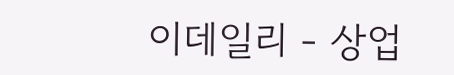이데일리 - 상업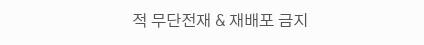적 무단전재 & 재배포 금지